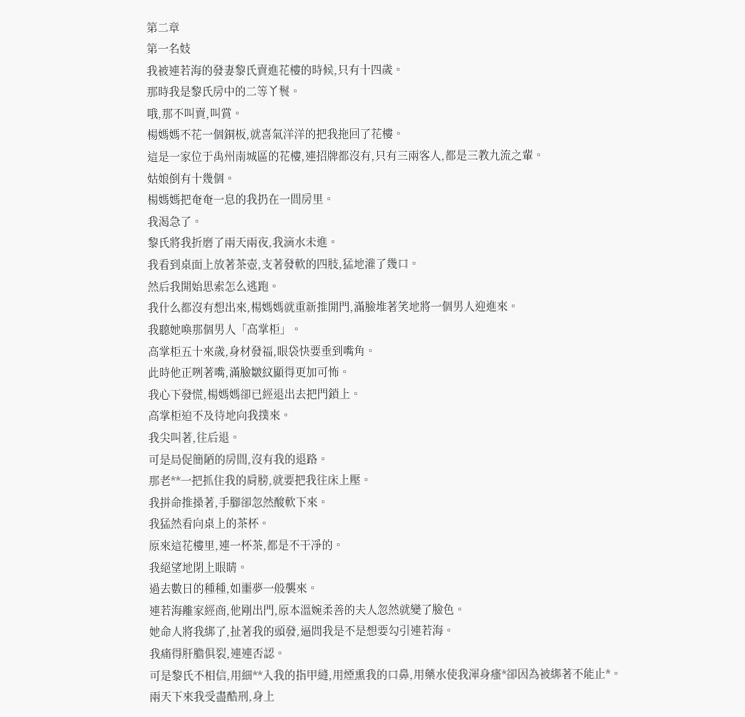第二章
第一名妓
我被連若海的發妻黎氏賣進花樓的時候,只有十四歲。
那時我是黎氏房中的二等丫鬟。
哦,那不叫賣,叫賞。
楊媽媽不花一個銅板,就喜氣洋洋的把我拖回了花樓。
這是一家位于禹州南城區的花樓,連招牌都沒有,只有三兩客人,都是三教九流之輩。
姑娘倒有十幾個。
楊媽媽把奄奄一息的我扔在一間房里。
我渴急了。
黎氏將我折磨了兩天兩夜,我滴水未進。
我看到桌面上放著茶壺,支著發軟的四肢,猛地灌了幾口。
然后我開始思索怎么逃跑。
我什么都沒有想出來,楊媽媽就重新推開門,滿臉堆著笑地將一個男人迎進來。
我聽她喚那個男人「高掌柜」。
高掌柜五十來歲,身材發福,眼袋快要垂到嘴角。
此時他正咧著嘴,滿臉皺紋顯得更加可怖。
我心下發慌,楊媽媽卻已經退出去把門鎖上。
高掌柜迫不及待地向我撲來。
我尖叫著,往后退。
可是局促簡陋的房間,沒有我的退路。
那老**一把抓住我的肩膀,就要把我往床上壓。
我拼命推搡著,手腳卻忽然酸軟下來。
我猛然看向桌上的茶杯。
原來這花樓里,連一杯茶,都是不干凈的。
我絕望地閉上眼睛。
過去數日的種種,如噩夢一般襲來。
連若海離家經商,他剛出門,原本溫婉柔善的夫人忽然就變了臉色。
她命人將我綁了,扯著我的頭發,逼問我是不是想要勾引連若海。
我痛得肝膽俱裂,連連否認。
可是黎氏不相信,用細**入我的指甲縫,用煙熏我的口鼻,用藥水使我渾身瘙*卻因為被綁著不能止*。
兩天下來我受盡酷刑,身上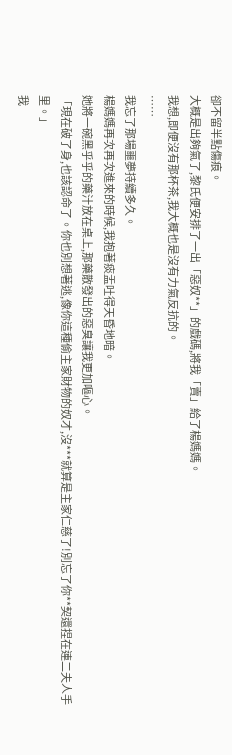卻不留半點傷痕。
大概是出夠氣了,黎氏便安排了一出「惡奴**」的戲碼,將我「賣」給了楊媽媽。
我想,即便沒有那杯茶,我大概也是沒有力氣反抗的。
……
我忘了那場噩夢持續多久。
楊媽媽再次再次進來的時候,我抱著痰盂吐得天昏地暗。
她將一碗黑乎乎的藥汁放在桌上,那藥散發出的惡臭讓我更加嘔心。
「現在破了身,也該認命了。你也別想著逃,像你這種偷主家財物的奴才,沒***就算是主家仁慈了!別忘了你**契還捏在連二夫人手里。」
我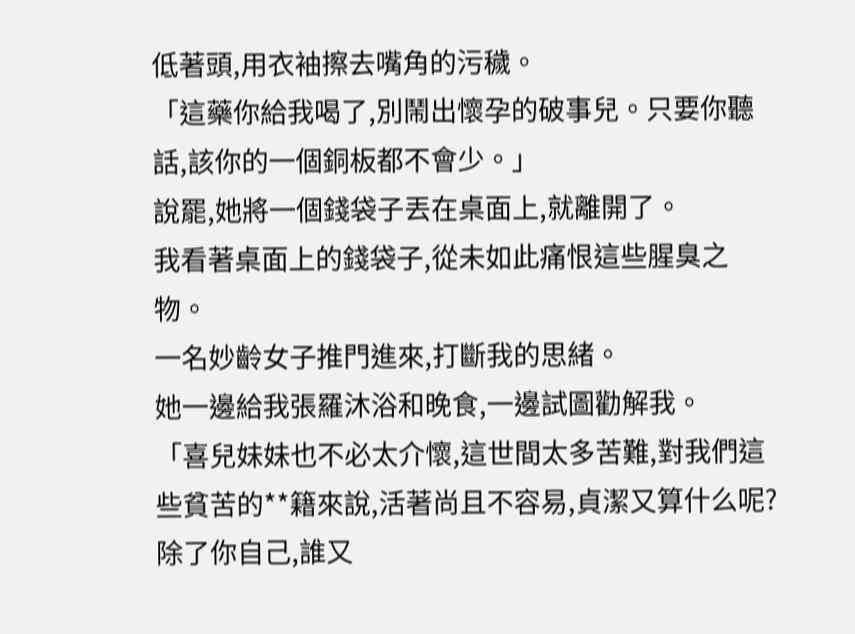低著頭,用衣袖擦去嘴角的污穢。
「這藥你給我喝了,別鬧出懷孕的破事兒。只要你聽話,該你的一個銅板都不會少。」
說罷,她將一個錢袋子丟在桌面上,就離開了。
我看著桌面上的錢袋子,從未如此痛恨這些腥臭之物。
一名妙齡女子推門進來,打斷我的思緒。
她一邊給我張羅沐浴和晚食,一邊試圖勸解我。
「喜兒妹妹也不必太介懷,這世間太多苦難,對我們這些貧苦的**籍來說,活著尚且不容易,貞潔又算什么呢?除了你自己,誰又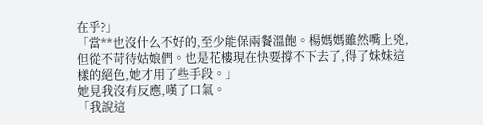在乎?」
「當**也沒什么不好的,至少能保兩餐溫飽。楊媽媽雖然嘴上兇,但從不苛待姑娘們。也是花樓現在快要撐不下去了,得了妹妹這樣的絕色,她才用了些手段。」
她見我沒有反應,嘆了口氣。
「我說這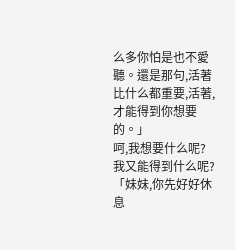么多你怕是也不愛聽。還是那句,活著比什么都重要,活著,才能得到你想要的。」
呵,我想要什么呢?
我又能得到什么呢?
「妹妹,你先好好休息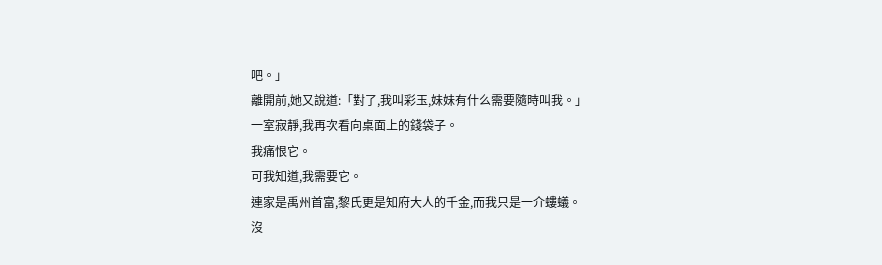吧。」
離開前,她又說道:「對了,我叫彩玉,妹妹有什么需要隨時叫我。」
一室寂靜,我再次看向桌面上的錢袋子。
我痛恨它。
可我知道,我需要它。
連家是禹州首富,黎氏更是知府大人的千金,而我只是一介螻蟻。
沒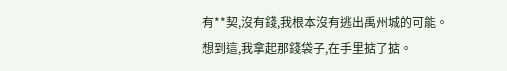有**契,沒有錢,我根本沒有逃出禹州城的可能。
想到這,我拿起那錢袋子,在手里掂了掂。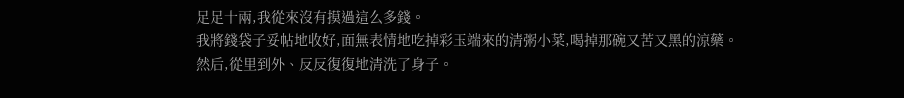足足十兩,我從來沒有摸過這么多錢。
我將錢袋子妥帖地收好,面無表情地吃掉彩玉端來的清粥小菜,喝掉那碗又苦又黑的涼藥。
然后,從里到外、反反復復地清洗了身子。